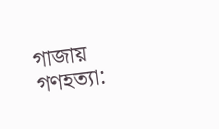গাজায় গণহত্যা: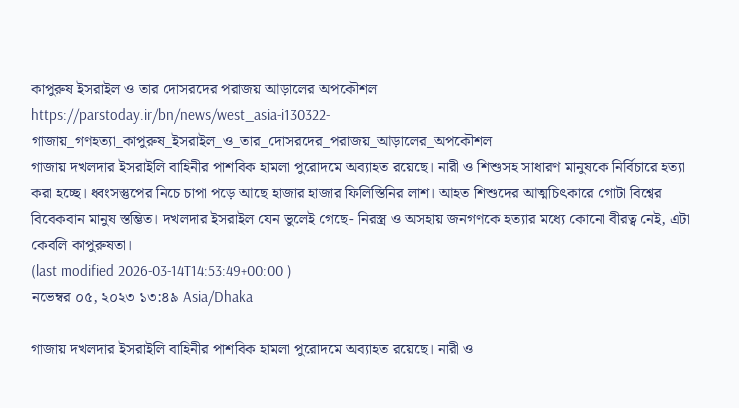কাপুরুষ ইসরাইল ও তার দোসরদের পরাজয় আড়ালের অপকৌশল
https://parstoday.ir/bn/news/west_asia-i130322-গাজায়_গণহত্যা_কাপুরুষ_ইসরাইল_ও_তার_দোসরদের_পরাজয়_আড়ালের_অপকৌশল
গাজায় দখলদার ইসরাইলি বাহিনীর পাশবিক হামলা পুরোদমে অব্যাহত রয়েছে। নারী ও শিশুসহ সাধারণ মানুষকে নির্বিচারে হত্যা করা হচ্ছে। ধ্বংসস্তুপের নিচে চাপা পড়ে আছে হাজার হাজার ফিলিস্তিনির লাশ। আহত শিশুদের আত্মচিৎকারে গোটা বিশ্বের বিবেকবান মানুষ স্তম্ভিত। দখলদার ইসরাইল যেন ভুলেই গেছে- নিরস্ত্র ও অসহায় জনগণকে হত্যার মধ্যে কোনো বীরত্ব নেই, এটা কেবলি কাপুরুষতা।
(last modified 2026-03-14T14:53:49+00:00 )
নভেম্বর ০৫, ২০২৩ ১৩:৪৯ Asia/Dhaka

গাজায় দখলদার ইসরাইলি বাহিনীর পাশবিক হামলা পুরোদমে অব্যাহত রয়েছে। নারী ও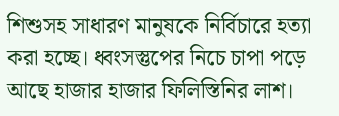শিশুসহ সাধারণ মানুষকে নির্বিচারে হত্যা করা হচ্ছে। ধ্বংসস্তুপের নিচে চাপা পড়ে আছে হাজার হাজার ফিলিস্তিনির লাশ।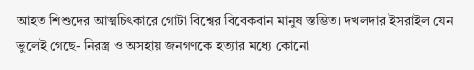আহত শিশুদের আত্মচিৎকারে গোটা বিশ্বের বিবেকবান মানুষ স্তম্ভিত। দখলদার ইসরাইল যেন ভুলেই গেছে- নিরস্ত্র ও অসহায় জনগণকে হত্যার মধ্যে কোনো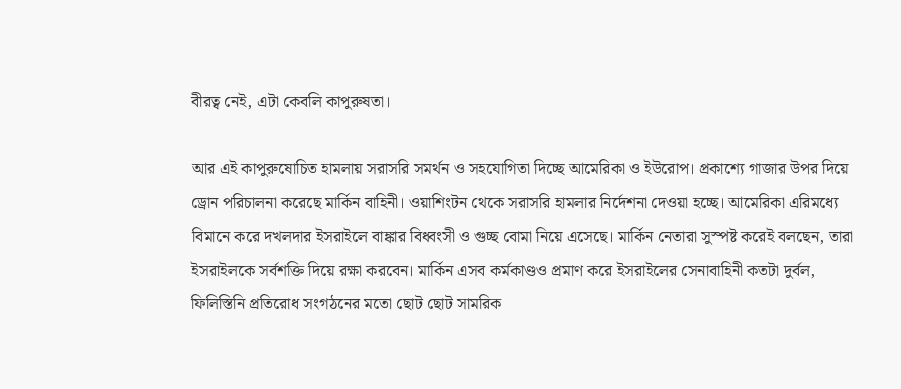বীরত্ব নেই, এটা কেবলি কাপুরুষতা।

আর এই কাপুরুষোচিত হামলায় সরাসরি সমর্থন ও সহযোগিতা দিচ্ছে আমেরিকা ও ইউরোপ। প্রকাশ্যে গাজার উপর দিয়ে ড্রোন পরিচালনা করেছে মার্কিন বাহিনী। ওয়াশিংটন থেকে সরাসরি হামলার নির্দেশনা দেওয়া হচ্ছে। আমেরিকা এরিমধ্যে বিমানে করে দখলদার ইসরাইলে বাঙ্কার বিধ্বংসী ও গুচ্ছ বোমা নিয়ে এসেছে। মার্কিন নেতারা সুস্পষ্ট করেই বলছেন, তারা ইসরাইলকে সর্বশক্তি দিয়ে রক্ষা করবেন। মার্কিন এসব কর্মকাণ্ডও প্রমাণ করে ইসরাইলের সেনাবাহিনী কতটা দুর্বল, ফিলিস্তিনি প্রতিরোধ সংগঠনের মতো ছোট ছোট সামরিক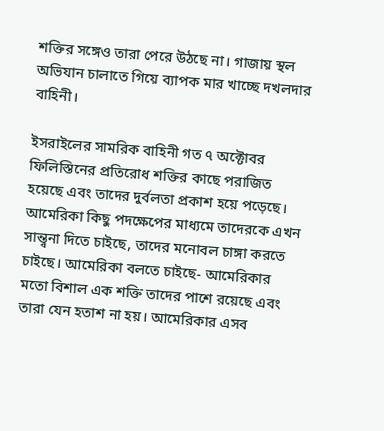শক্তির সঙ্গেও তারা পেরে উঠছে না। গাজায় স্থল অভিযান চালাতে গিয়ে ব্যাপক মার খাচ্ছে দখলদার বাহিনী।

ইসরাইলের সামরিক বাহিনী গত ৭ অক্টোবর ফিলিস্তিনের প্রতিরোধ শক্তির কাছে পরাজিত হয়েছে এবং তাদের দুর্বলতা প্রকাশ হয়ে পড়েছে। আমেরিকা কিছু পদক্ষেপের মাধ্যমে তাদেরকে এখন সান্ত্বনা দিতে চাইছে, তাদের মনোবল চাঙ্গা করতে চাইছে। আমেরিকা বলতে চাইছে- আমেরিকার মতো বিশাল এক শক্তি তাদের পাশে রয়েছে এবং তারা যেন হতাশ না হয়। আমেরিকার এসব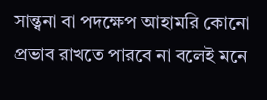সান্ত্বনা বা পদক্ষেপ আহামরি কোনো প্রভাব রাখতে পারবে না বলেই মনে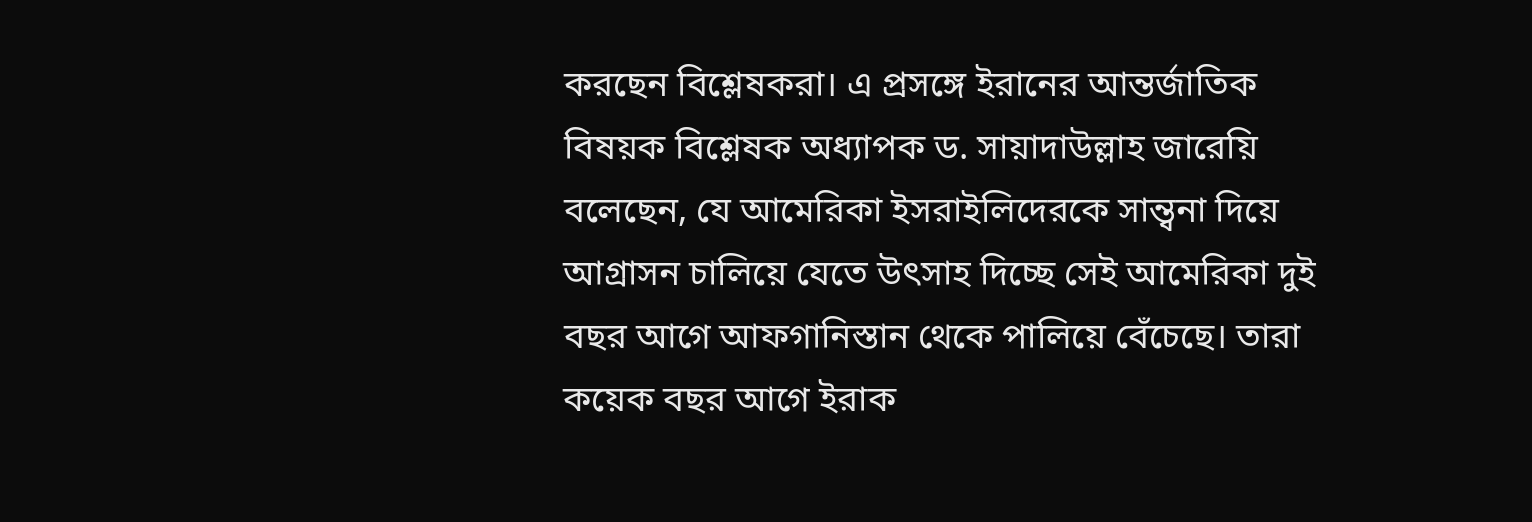করছেন বিশ্লেষকরা। এ প্রসঙ্গে ইরানের আন্তর্জাতিক বিষয়ক বিশ্লেষক অধ্যাপক ড. সায়াদাউল্লাহ জারেয়ি বলেছেন, যে আমেরিকা ইসরাইলিদেরকে সান্ত্বনা দিয়ে আগ্রাসন চালিয়ে যেতে উৎসাহ দিচ্ছে সেই আমেরিকা দুই বছর আগে আফগানিস্তান থেকে পালিয়ে বেঁচেছে। তারা কয়েক বছর আগে ইরাক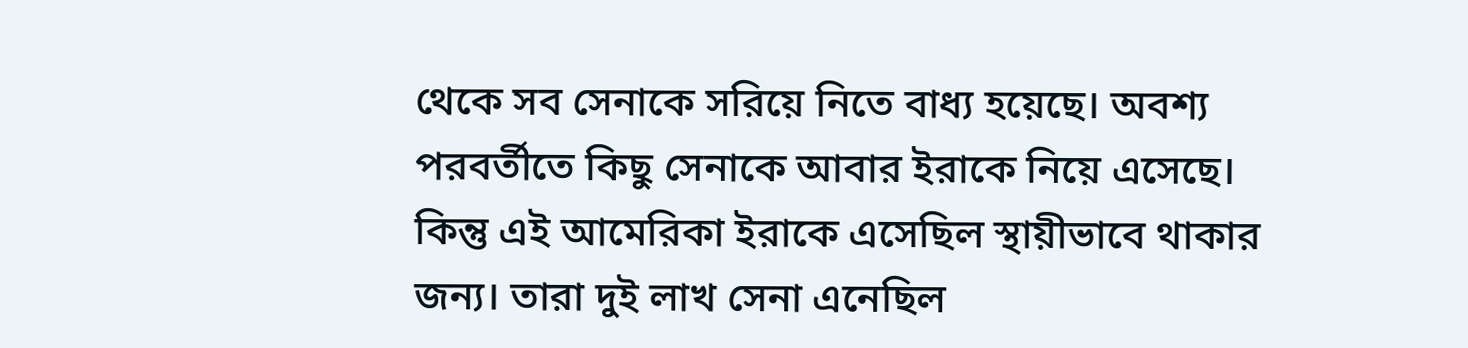থেকে সব সেনাকে সরিয়ে নিতে বাধ্য হয়েছে। অবশ্য পরবর্তীতে কিছু সেনাকে আবার ইরাকে নিয়ে এসেছে। কিন্তু এই আমেরিকা ইরাকে এসেছিল স্থায়ীভাবে থাকার জন্য। তারা দুই লাখ সেনা এনেছিল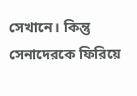সেখানে। কিন্তু সেনাদেরকে ফিরিয়ে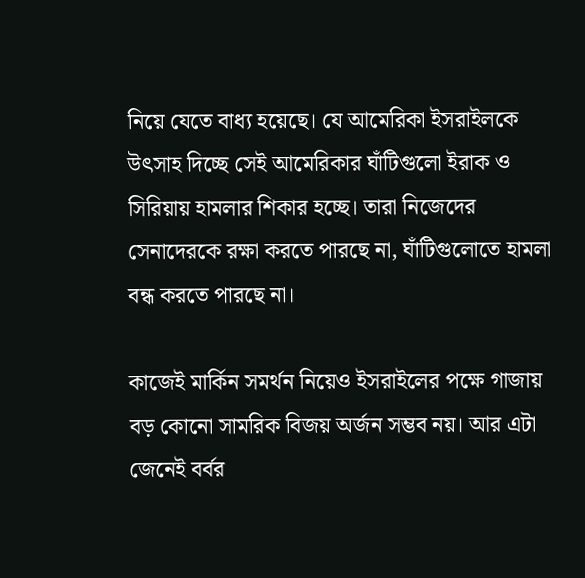নিয়ে যেতে বাধ্য হয়েছে। যে আমেরিকা ইসরাইলকে উৎসাহ দিচ্ছে সেই আমেরিকার ঘাঁটিগুলো ইরাক ও সিরিয়ায় হামলার শিকার হচ্ছে। তারা নিজেদের সেনাদেরকে রক্ষা করতে পারছে না, ঘাঁটিগুলোতে হামলা বন্ধ করতে পারছে না।

কাজেই মার্কিন সমর্থন নিয়েও ইসরাইলের পক্ষে গাজায় বড় কোনো সামরিক বিজয় অর্জন সম্ভব নয়। আর এটা জেনেই বর্বর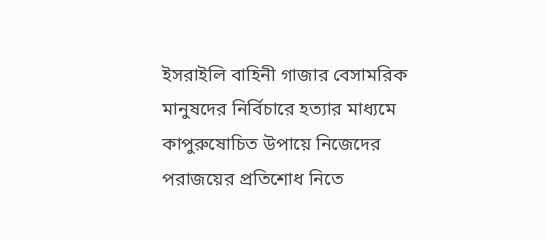ইসরাইলি বাহিনী গাজার বেসামরিক মানুষদের নির্বিচারে হত্যার মাধ্যমে কাপুরুষোচিত উপায়ে নিজেদের পরাজয়ের প্রতিশোধ নিতে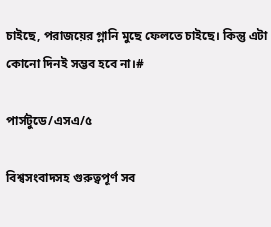চাইছে, পরাজয়ের গ্লানি মুছে ফেলতে চাইছে। কিন্তু এটা কোনো দিনই সম্ভব হবে না।#

পার্সটুডে/এসএ/৫

বিশ্বসংবাদসহ গুরুত্বপূর্ণ সব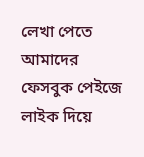লেখা পেতে আমাদের ফেসবুক পেইজে লাইক দিয়ে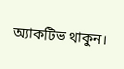অ্যাকটিভ থাকুন।